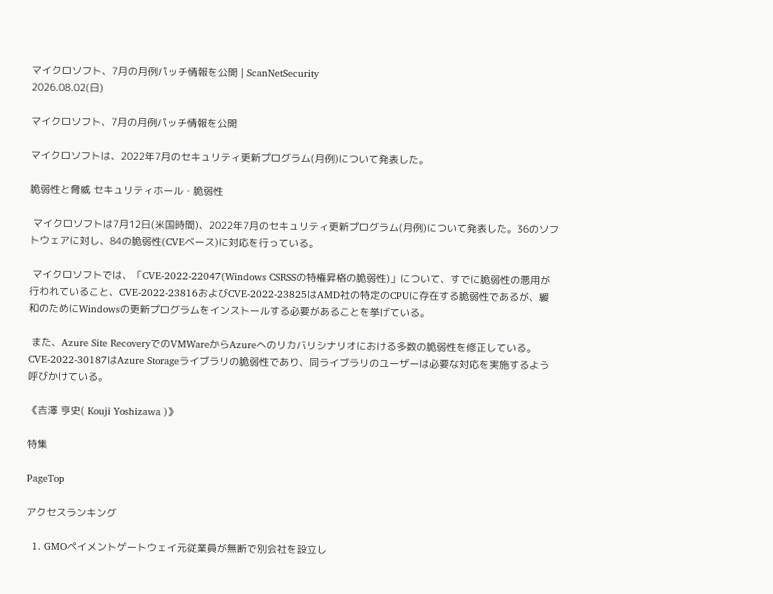マイクロソフト、7月の月例パッチ情報を公開 | ScanNetSecurity
2026.08.02(日)

マイクロソフト、7月の月例パッチ情報を公開

マイクロソフトは、2022年7月のセキュリティ更新プログラム(月例)について発表した。

脆弱性と脅威 セキュリティホール・脆弱性

 マイクロソフトは7月12日(米国時間)、2022年7月のセキュリティ更新プログラム(月例)について発表した。36のソフトウェアに対し、84の脆弱性(CVEベース)に対応を行っている。

 マイクロソフトでは、「CVE-2022-22047(Windows CSRSSの特権昇格の脆弱性)」について、すでに脆弱性の悪用が行われていること、CVE-2022-23816およびCVE-2022-23825はAMD社の特定のCPUに存在する脆弱性であるが、緩和のためにWindowsの更新プログラムをインストールする必要があることを挙げている。

 また、Azure Site RecoveryでのVMWareからAzureへのリカバリシナリオにおける多数の脆弱性を修正している。CVE-2022-30187はAzure Storageライブラリの脆弱性であり、同ライブラリのユーザーは必要な対応を実施するよう呼びかけている。

《吉澤 亨史( Kouji Yoshizawa )》

特集

PageTop

アクセスランキング

  1. GMOペイメントゲートウェイ元従業員が無断で別会社を設立し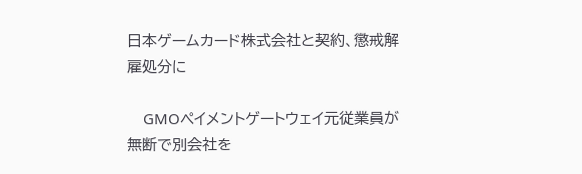日本ゲームカード株式会社と契約、懲戒解雇処分に

    GMOペイメントゲートウェイ元従業員が無断で別会社を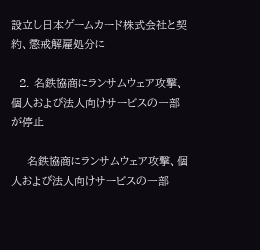設立し日本ゲームカード株式会社と契約、懲戒解雇処分に

  2. 名鉄協商にランサムウェア攻撃、個人および法人向けサービスの一部が停止

    名鉄協商にランサムウェア攻撃、個人および法人向けサービスの一部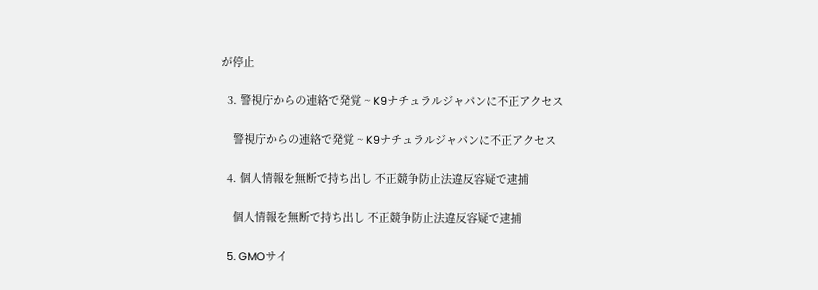が停止

  3. 警視庁からの連絡で発覚 ~ K9ナチュラルジャパンに不正アクセス

    警視庁からの連絡で発覚 ~ K9ナチュラルジャパンに不正アクセス

  4. 個人情報を無断で持ち出し 不正競争防止法違反容疑で逮捕

    個人情報を無断で持ち出し 不正競争防止法違反容疑で逮捕

  5. GMOサイ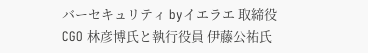バーセキュリティ byイエラエ 取締役 CGO 林彦博氏と執行役員 伊藤公祐氏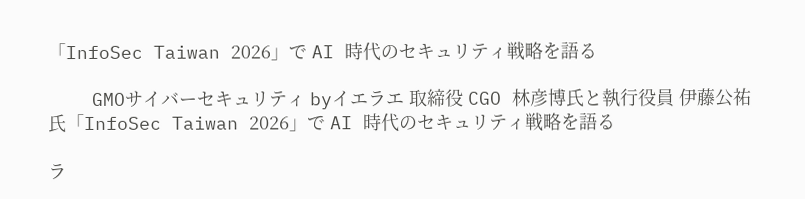「InfoSec Taiwan 2026」で AI 時代のセキュリティ戦略を語る

    GMOサイバーセキュリティ byイエラエ 取締役 CGO 林彦博氏と執行役員 伊藤公祐氏「InfoSec Taiwan 2026」で AI 時代のセキュリティ戦略を語る

ラ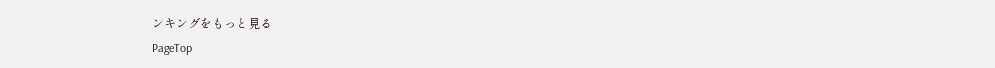ンキングをもっと見る
PageTop